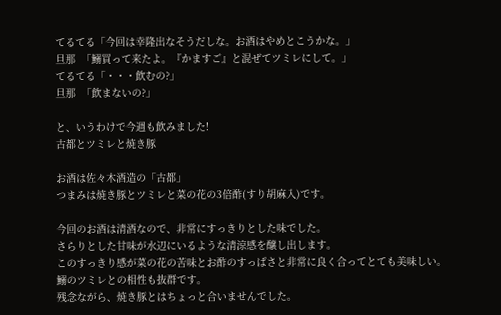てるてる「今回は幸隆出なそうだしな。お酒はやめとこうかな。」
旦那  「鰯買って来たよ。『かますご』と混ぜてツミレにして。」
てるてる「・・・飲むの?」
旦那  「飲まないの?」

と、いうわけで今週も飲みました!
古都とツミレと焼き豚

お酒は佐々木酒造の「古都」
つまみは焼き豚とツミレと菜の花の3倍酢(すり胡麻入)です。

今回のお酒は清酒なので、非常にすっきりとした味でした。
さらりとした甘味が水辺にいるような清涼感を醸し出します。
このすっきり感が菜の花の苦味とお酢のすっぱさと非常に良く合ってとても美味しい。
鰯のツミレとの相性も抜群です。
残念ながら、焼き豚とはちょっと合いませんでした。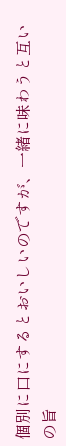個別に口にするとおいしいのですが、一緒に味わうと互いの旨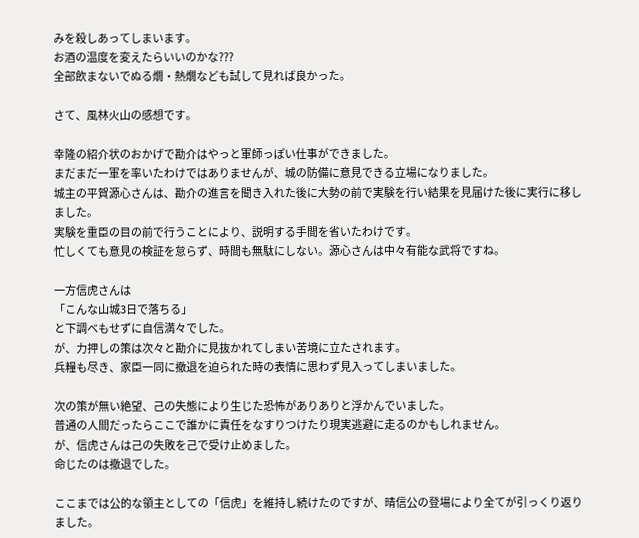みを殺しあってしまいます。
お酒の温度を変えたらいいのかな???
全部飲まないでぬる燗・熱燗なども試して見れば良かった。

さて、風林火山の感想です。

幸隆の紹介状のおかげで勘介はやっと軍師っぽい仕事ができました。
まだまだ一軍を率いたわけではありませんが、城の防備に意見できる立場になりました。
城主の平賀源心さんは、勘介の進言を聞き入れた後に大勢の前で実験を行い結果を見届けた後に実行に移しました。
実験を重臣の目の前で行うことにより、説明する手間を省いたわけです。
忙しくても意見の検証を怠らず、時間も無駄にしない。源心さんは中々有能な武将ですね。

一方信虎さんは
「こんな山城3日で落ちる」
と下調べもせずに自信満々でした。
が、力押しの策は次々と勘介に見抜かれてしまい苦境に立たされます。
兵糧も尽き、家臣一同に撤退を迫られた時の表情に思わず見入ってしまいました。

次の策が無い絶望、己の失態により生じた恐怖がありありと浮かんでいました。
普通の人間だったらここで誰かに責任をなすりつけたり現実逃避に走るのかもしれません。
が、信虎さんは己の失敗を己で受け止めました。
命じたのは撤退でした。

ここまでは公的な領主としての「信虎」を維持し続けたのですが、晴信公の登場により全てが引っくり返りました。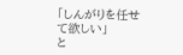「しんがりを任せて欲しい」
と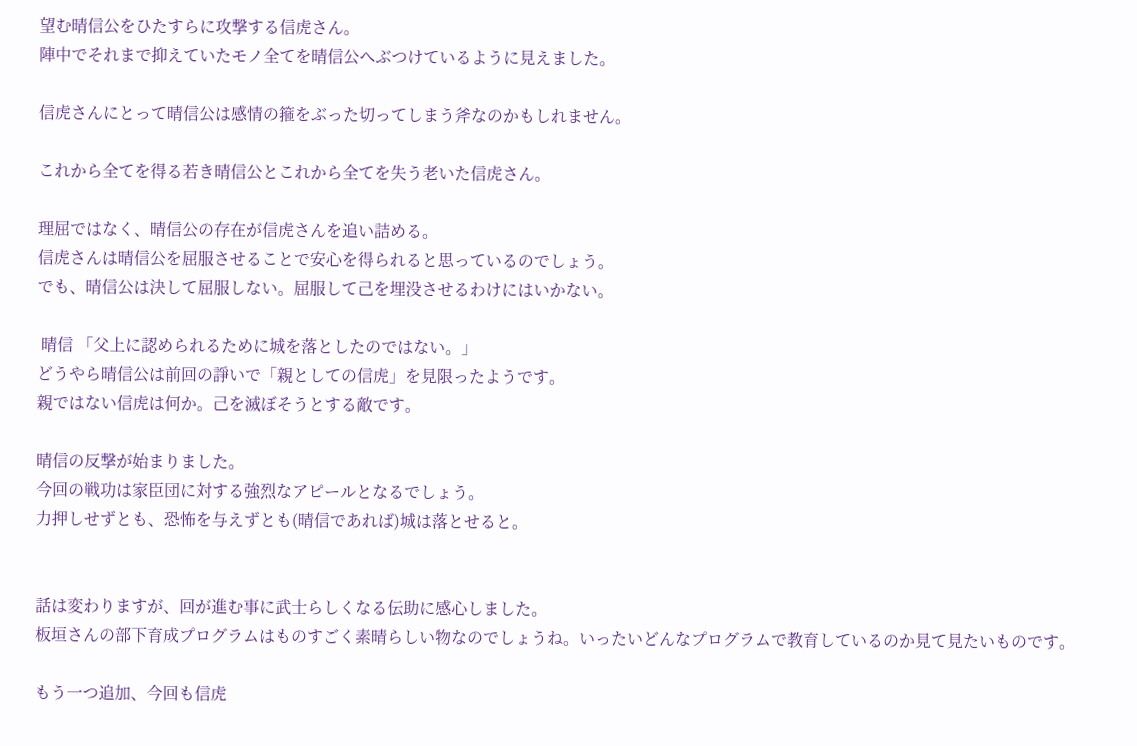望む晴信公をひたすらに攻撃する信虎さん。
陣中でそれまで抑えていたモノ全てを晴信公へぶつけているように見えました。

信虎さんにとって晴信公は感情の箍をぶった切ってしまう斧なのかもしれません。

これから全てを得る若き晴信公とこれから全てを失う老いた信虎さん。

理屈ではなく、晴信公の存在が信虎さんを追い詰める。
信虎さんは晴信公を屈服させることで安心を得られると思っているのでしょう。
でも、晴信公は決して屈服しない。屈服して己を埋没させるわけにはいかない。

 晴信 「父上に認められるために城を落としたのではない。」
どうやら晴信公は前回の諍いで「親としての信虎」を見限ったようです。
親ではない信虎は何か。己を滅ぼそうとする敵です。

晴信の反撃が始まりました。
今回の戦功は家臣団に対する強烈なアピールとなるでしょう。
力押しせずとも、恐怖を与えずとも(晴信であれば)城は落とせると。


話は変わりますが、回が進む事に武士らしくなる伝助に感心しました。
板垣さんの部下育成プログラムはものすごく素晴らしい物なのでしょうね。いったいどんなプログラムで教育しているのか見て見たいものです。

もう一つ追加、今回も信虎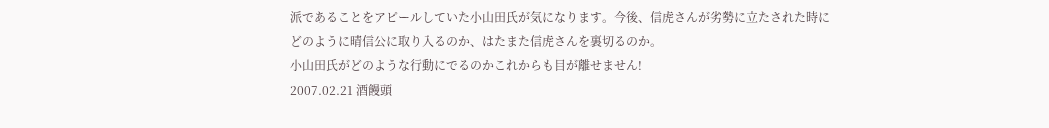派であることをアピールしていた小山田氏が気になります。今後、信虎さんが劣勢に立たされた時にどのように晴信公に取り入るのか、はたまた信虎さんを裏切るのか。
小山田氏がどのような行動にでるのかこれからも目が離せません!
2007.02.21 酒饅頭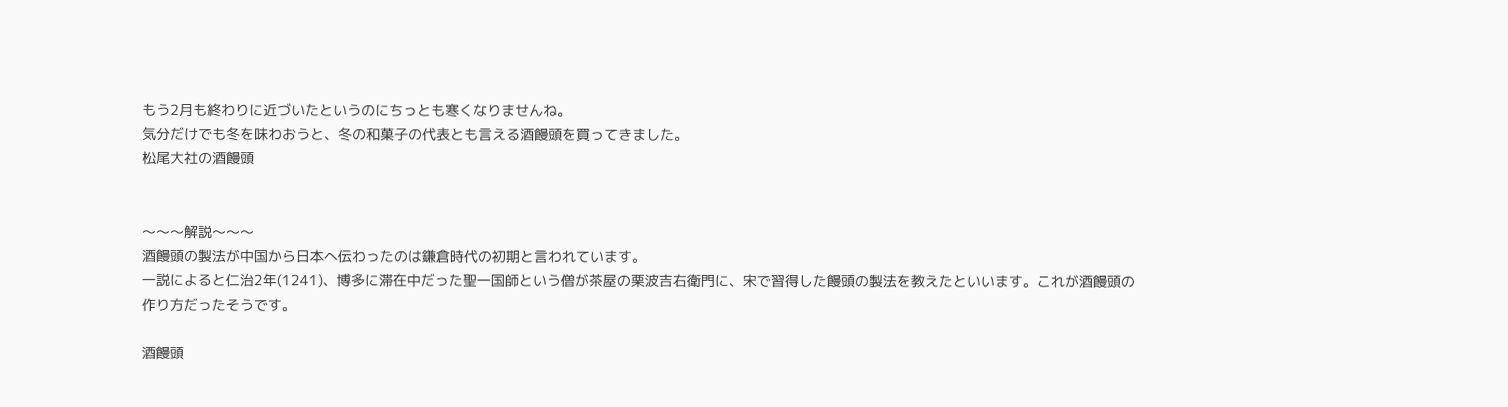もう2月も終わりに近づいたというのにちっとも寒くなりませんね。
気分だけでも冬を味わおうと、冬の和菓子の代表とも言える酒饅頭を買ってきました。
松尾大社の酒饅頭


〜〜〜解説〜〜〜
酒饅頭の製法が中国から日本へ伝わったのは鎌倉時代の初期と言われています。
一説によると仁治2年(1241)、博多に滞在中だった聖一国師という僧が茶屋の栗波吉右衛門に、宋で習得した饅頭の製法を教えたといいます。これが酒饅頭の作り方だったそうです。

酒饅頭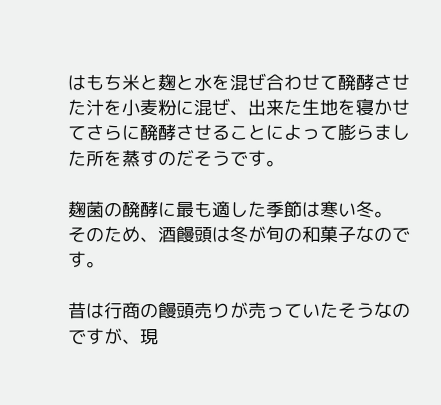はもち米と麹と水を混ぜ合わせて醗酵させた汁を小麦粉に混ぜ、出来た生地を寝かせてさらに醗酵させることによって膨らました所を蒸すのだそうです。

麹菌の醗酵に最も適した季節は寒い冬。
そのため、酒饅頭は冬が旬の和菓子なのです。

昔は行商の饅頭売りが売っていたそうなのですが、現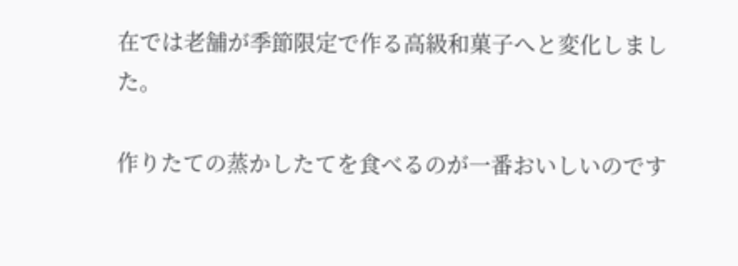在では老舗が季節限定で作る高級和菓子へと変化しました。

作りたての蒸かしたてを食べるのが一番おいしいのです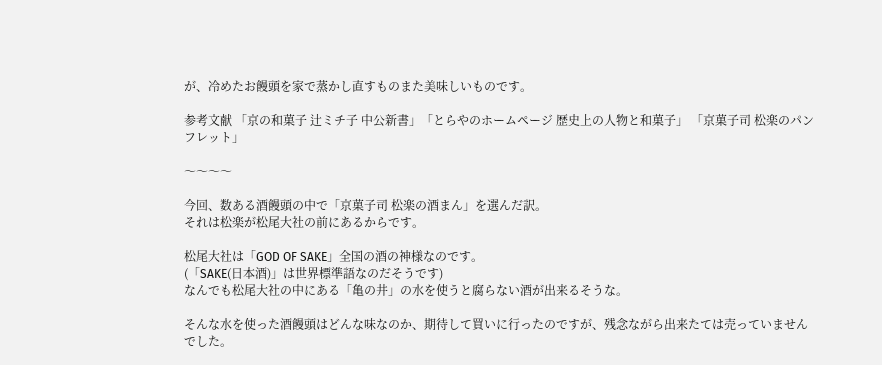が、冷めたお饅頭を家で蒸かし直すものまた美味しいものです。

参考文献 「京の和菓子 辻ミチ子 中公新書」「とらやのホームページ 歴史上の人物と和菓子」 「京菓子司 松楽のパンフレット」

〜〜〜〜

今回、数ある酒饅頭の中で「京菓子司 松楽の酒まん」を選んだ訳。
それは松楽が松尾大社の前にあるからです。

松尾大社は「GOD OF SAKE」全国の酒の神様なのです。
(「SAKE(日本酒)」は世界標準語なのだそうです)
なんでも松尾大社の中にある「亀の井」の水を使うと腐らない酒が出来るそうな。

そんな水を使った酒饅頭はどんな味なのか、期待して買いに行ったのですが、残念ながら出来たては売っていませんでした。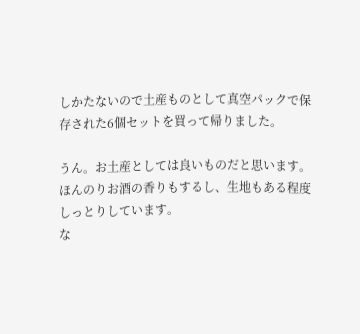しかたないので土産ものとして真空パックで保存された6個セットを買って帰りました。

うん。お土産としては良いものだと思います。
ほんのりお酒の香りもするし、生地もある程度しっとりしています。
な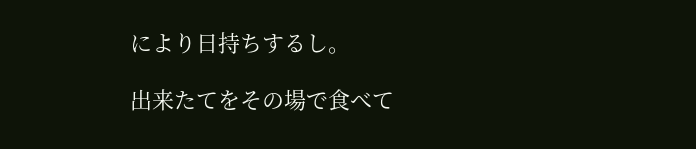により日持ちするし。

出来たてをその場で食べて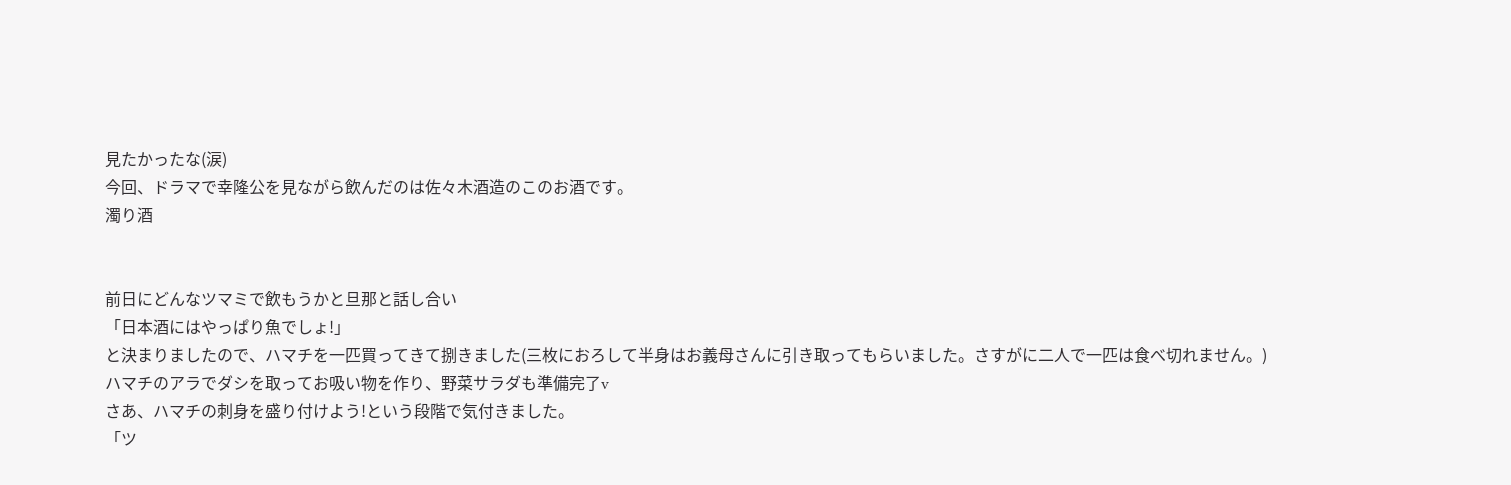見たかったな(涙)
今回、ドラマで幸隆公を見ながら飲んだのは佐々木酒造のこのお酒です。
濁り酒


前日にどんなツマミで飲もうかと旦那と話し合い
「日本酒にはやっぱり魚でしょ!」
と決まりましたので、ハマチを一匹買ってきて捌きました(三枚におろして半身はお義母さんに引き取ってもらいました。さすがに二人で一匹は食べ切れません。)
ハマチのアラでダシを取ってお吸い物を作り、野菜サラダも準備完了v
さあ、ハマチの刺身を盛り付けよう!という段階で気付きました。
「ツ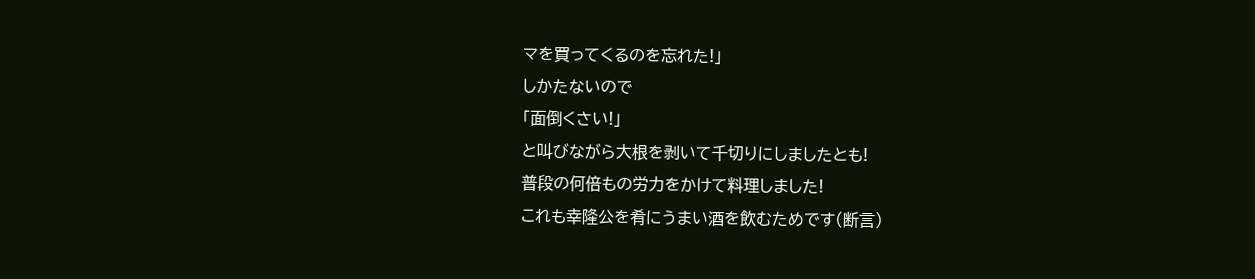マを買ってくるのを忘れた!」
しかたないので
「面倒くさい!」
と叫びながら大根を剥いて千切りにしましたとも!
普段の何倍もの労力をかけて料理しました!
これも幸隆公を肴にうまい酒を飲むためです(断言)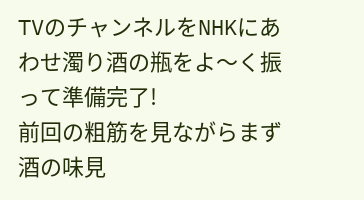TVのチャンネルをNHKにあわせ濁り酒の瓶をよ〜く振って準備完了!
前回の粗筋を見ながらまず酒の味見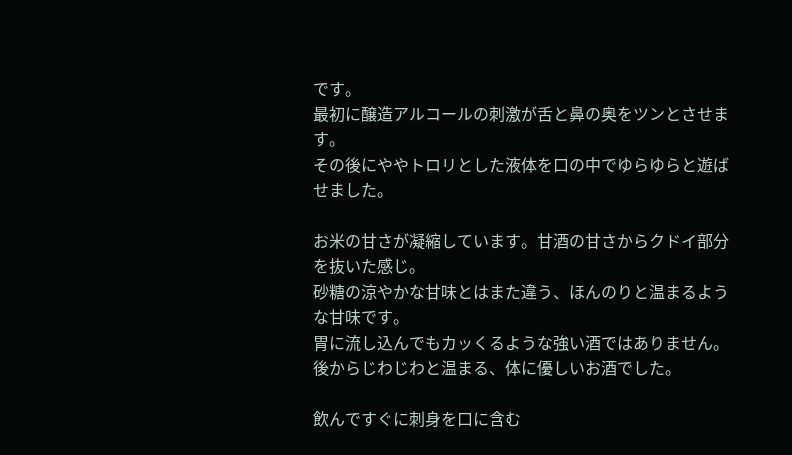です。
最初に醸造アルコールの刺激が舌と鼻の奥をツンとさせます。
その後にややトロリとした液体を口の中でゆらゆらと遊ばせました。

お米の甘さが凝縮しています。甘酒の甘さからクドイ部分を抜いた感じ。
砂糖の涼やかな甘味とはまた違う、ほんのりと温まるような甘味です。
胃に流し込んでもカッくるような強い酒ではありません。
後からじわじわと温まる、体に優しいお酒でした。

飲んですぐに刺身を口に含む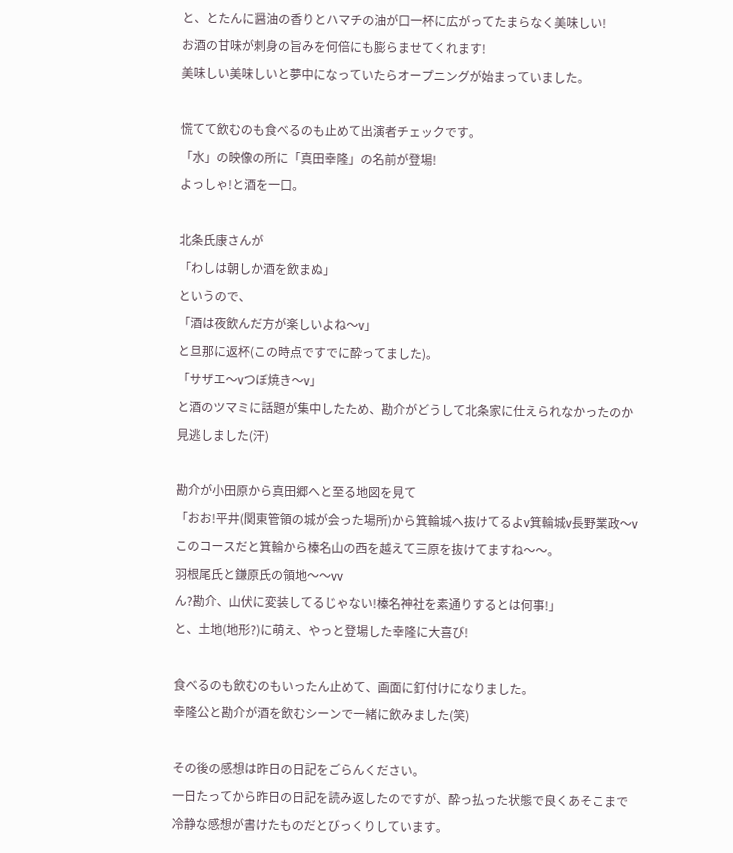と、とたんに醤油の香りとハマチの油が口一杯に広がってたまらなく美味しい!
お酒の甘味が刺身の旨みを何倍にも膨らませてくれます!
美味しい美味しいと夢中になっていたらオープニングが始まっていました。

慌てて飲むのも食べるのも止めて出演者チェックです。
「水」の映像の所に「真田幸隆」の名前が登場!
よっしゃ!と酒を一口。

北条氏康さんが
「わしは朝しか酒を飲まぬ」
というので、
「酒は夜飲んだ方が楽しいよね〜v」
と旦那に返杯(この時点ですでに酔ってました)。
「サザエ〜vつぼ焼き〜v」
と酒のツマミに話題が集中したため、勘介がどうして北条家に仕えられなかったのか見逃しました(汗)

勘介が小田原から真田郷へと至る地図を見て
「おお!平井(関東管領の城が会った場所)から箕輪城へ抜けてるよv箕輪城v長野業政〜v
このコースだと箕輪から榛名山の西を越えて三原を抜けてますね〜〜。
羽根尾氏と鎌原氏の領地〜〜vv
ん?勘介、山伏に変装してるじゃない!榛名神社を素通りするとは何事!」
と、土地(地形?)に萌え、やっと登場した幸隆に大喜び!

食べるのも飲むのもいったん止めて、画面に釘付けになりました。
幸隆公と勘介が酒を飲むシーンで一緒に飲みました(笑)

その後の感想は昨日の日記をごらんください。
一日たってから昨日の日記を読み返したのですが、酔っ払った状態で良くあそこまで冷静な感想が書けたものだとびっくりしています。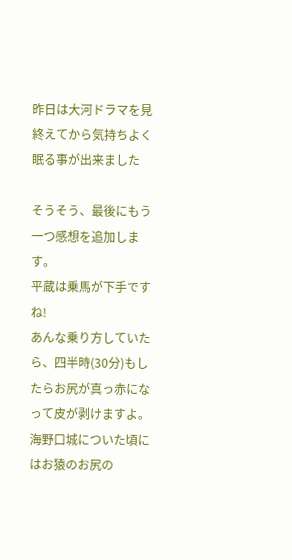昨日は大河ドラマを見終えてから気持ちよく眠る事が出来ました

そうそう、最後にもう一つ感想を追加します。
平蔵は乗馬が下手ですね!
あんな乗り方していたら、四半時(30分)もしたらお尻が真っ赤になって皮が剥けますよ。
海野口城についた頃にはお猿のお尻の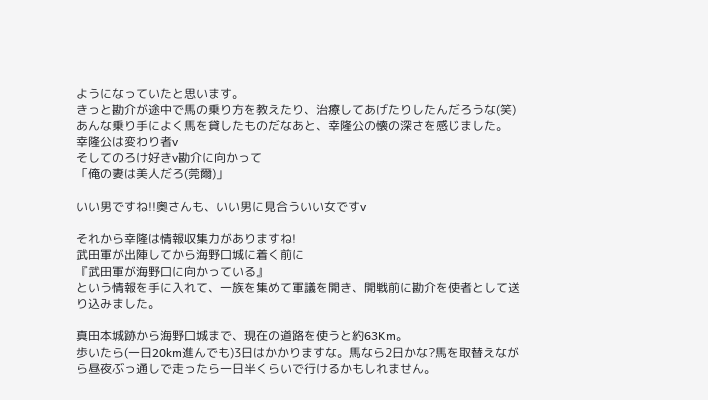ようになっていたと思います。
きっと勘介が途中で馬の乗り方を教えたり、治療してあげたりしたんだろうな(笑)
あんな乗り手によく馬を貸したものだなあと、幸隆公の懐の深さを感じました。
幸隆公は変わり者v
そしてのろけ好きv勘介に向かって
「俺の妻は美人だろ(莞爾)」

いい男ですね!!奥さんも、いい男に見合ういい女ですv

それから幸隆は情報収集力がありますね!
武田軍が出陣してから海野口城に着く前に
『武田軍が海野口に向かっている』
という情報を手に入れて、一族を集めて軍議を開き、開戦前に勘介を使者として送り込みました。

真田本城跡から海野口城まで、現在の道路を使うと約63Km。
歩いたら(一日20km進んでも)3日はかかりますな。馬なら2日かな?馬を取替えながら昼夜ぶっ通しで走ったら一日半くらいで行けるかもしれません。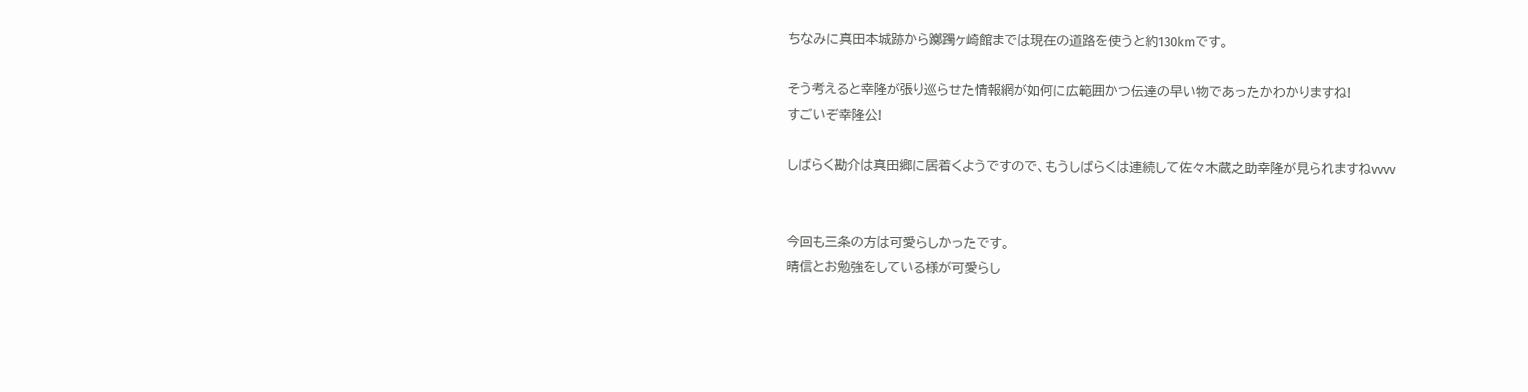ちなみに真田本城跡から躑躅ヶ崎館までは現在の道路を使うと約130kmです。

そう考えると幸隆が張り巡らせた情報網が如何に広範囲かつ伝達の早い物であったかわかりますね!
すごいぞ幸隆公!

しばらく勘介は真田郷に居着くようですので、もうしばらくは連続して佐々木蔵之助幸隆が見られますねvvvv


今回も三条の方は可愛らしかったです。
晴信とお勉強をしている様が可愛らし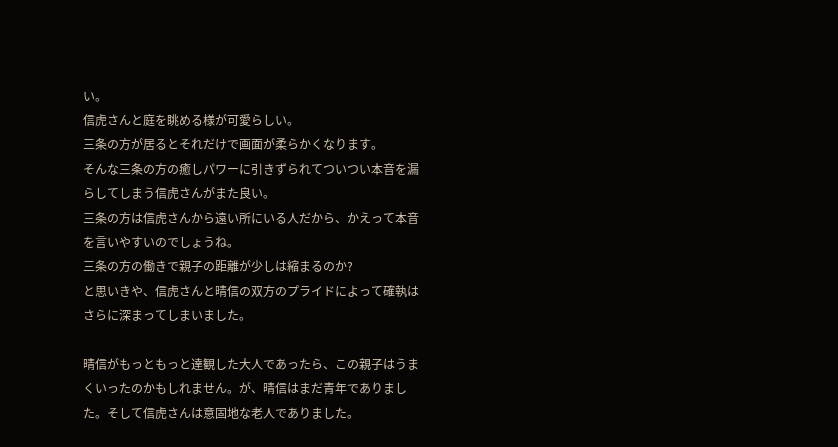い。
信虎さんと庭を眺める様が可愛らしい。
三条の方が居るとそれだけで画面が柔らかくなります。
そんな三条の方の癒しパワーに引きずられてついつい本音を漏らしてしまう信虎さんがまた良い。
三条の方は信虎さんから遠い所にいる人だから、かえって本音を言いやすいのでしょうね。
三条の方の働きで親子の距離が少しは縮まるのか?
と思いきや、信虎さんと晴信の双方のプライドによって確執はさらに深まってしまいました。

晴信がもっともっと達観した大人であったら、この親子はうまくいったのかもしれません。が、晴信はまだ青年でありました。そして信虎さんは意固地な老人でありました。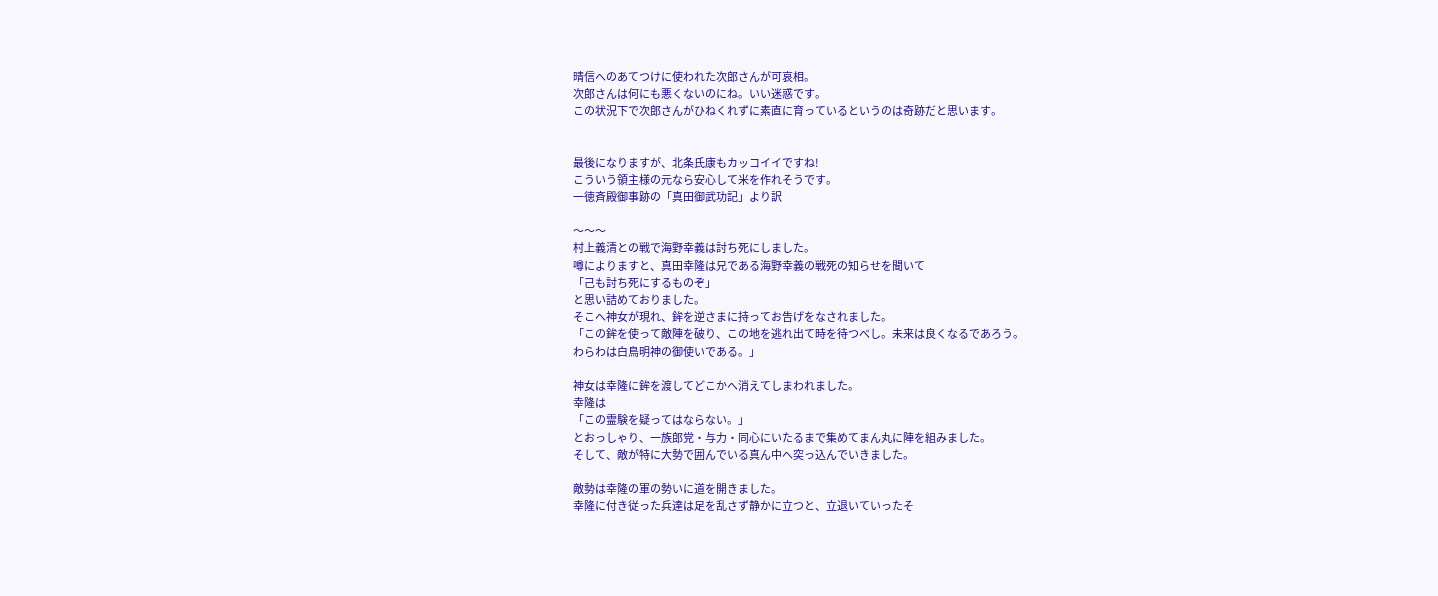晴信へのあてつけに使われた次郎さんが可哀相。
次郎さんは何にも悪くないのにね。いい迷惑です。
この状況下で次郎さんがひねくれずに素直に育っているというのは奇跡だと思います。


最後になりますが、北条氏康もカッコイイですね!
こういう領主様の元なら安心して米を作れそうです。
一徳斉殿御事跡の「真田御武功記」より訳

〜〜〜
村上義清との戦で海野幸義は討ち死にしました。
噂によりますと、真田幸隆は兄である海野幸義の戦死の知らせを聞いて
「己も討ち死にするものぞ」
と思い詰めておりました。
そこへ神女が現れ、鉾を逆さまに持ってお告げをなされました。
「この鉾を使って敵陣を破り、この地を逃れ出て時を待つべし。未来は良くなるであろう。
わらわは白鳥明神の御使いである。」

神女は幸隆に鉾を渡してどこかへ消えてしまわれました。
幸隆は
「この霊験を疑ってはならない。」
とおっしゃり、一族郎党・与力・同心にいたるまで集めてまん丸に陣を組みました。
そして、敵が特に大勢で囲んでいる真ん中へ突っ込んでいきました。

敵勢は幸隆の軍の勢いに道を開きました。
幸隆に付き従った兵達は足を乱さず静かに立つと、立退いていったそ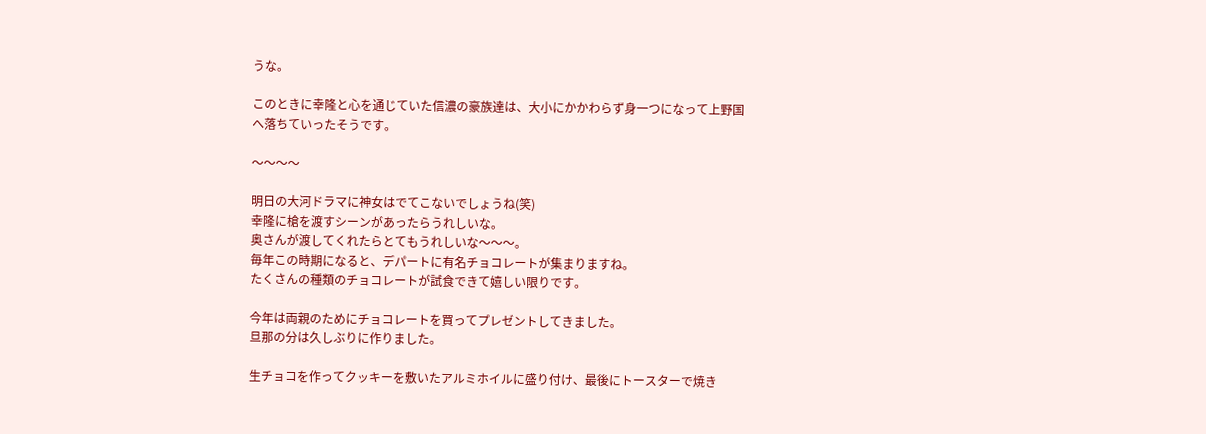うな。

このときに幸隆と心を通じていた信濃の豪族達は、大小にかかわらず身一つになって上野国へ落ちていったそうです。

〜〜〜〜

明日の大河ドラマに神女はでてこないでしょうね(笑)
幸隆に槍を渡すシーンがあったらうれしいな。
奥さんが渡してくれたらとてもうれしいな〜〜〜。
毎年この時期になると、デパートに有名チョコレートが集まりますね。
たくさんの種類のチョコレートが試食できて嬉しい限りです。

今年は両親のためにチョコレートを買ってプレゼントしてきました。
旦那の分は久しぶりに作りました。

生チョコを作ってクッキーを敷いたアルミホイルに盛り付け、最後にトースターで焼き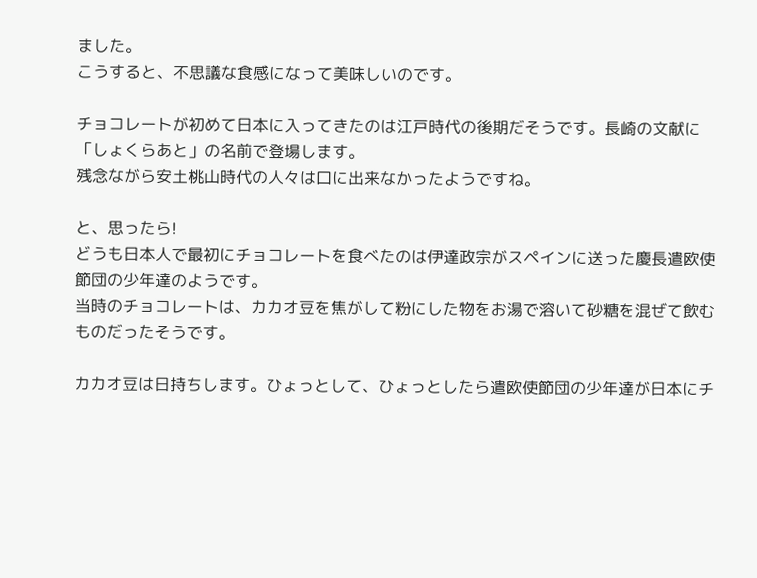ました。
こうすると、不思議な食感になって美味しいのです。

チョコレートが初めて日本に入ってきたのは江戸時代の後期だそうです。長崎の文献に「しょくらあと」の名前で登場します。
残念ながら安土桃山時代の人々は口に出来なかったようですね。

と、思ったら!
どうも日本人で最初にチョコレートを食べたのは伊達政宗がスペインに送った慶長遣欧使節団の少年達のようです。
当時のチョコレートは、カカオ豆を焦がして粉にした物をお湯で溶いて砂糖を混ぜて飲むものだったそうです。

カカオ豆は日持ちします。ひょっとして、ひょっとしたら遣欧使節団の少年達が日本にチ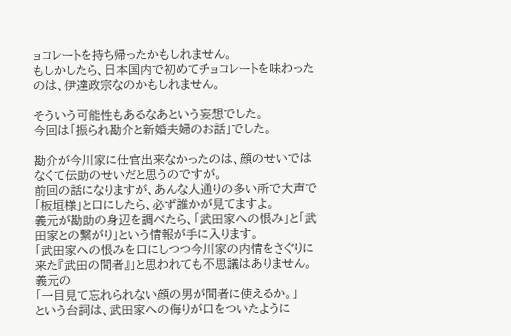ョコレートを持ち帰ったかもしれません。
もしかしたら、日本国内で初めてチョコレートを味わったのは、伊達政宗なのかもしれません。

そういう可能性もあるなあという妄想でした。
今回は「振られ勘介と新婚夫婦のお話」でした。

勘介が今川家に仕官出来なかったのは、顔のせいではなくて伝助のせいだと思うのですが。
前回の話になりますが、あんな人通りの多い所で大声で「板垣様」と口にしたら、必ず誰かが見てますよ。
義元が勘助の身辺を調べたら、「武田家への恨み」と「武田家との繋がり」という情報が手に入ります。
「武田家への恨みを口にしつつ今川家の内情をさぐりに来た『武田の間者』」と思われても不思議はありません。
義元の
「一目見て忘れられない顔の男が間者に使えるか。」
という台詞は、武田家への侮りが口をついたように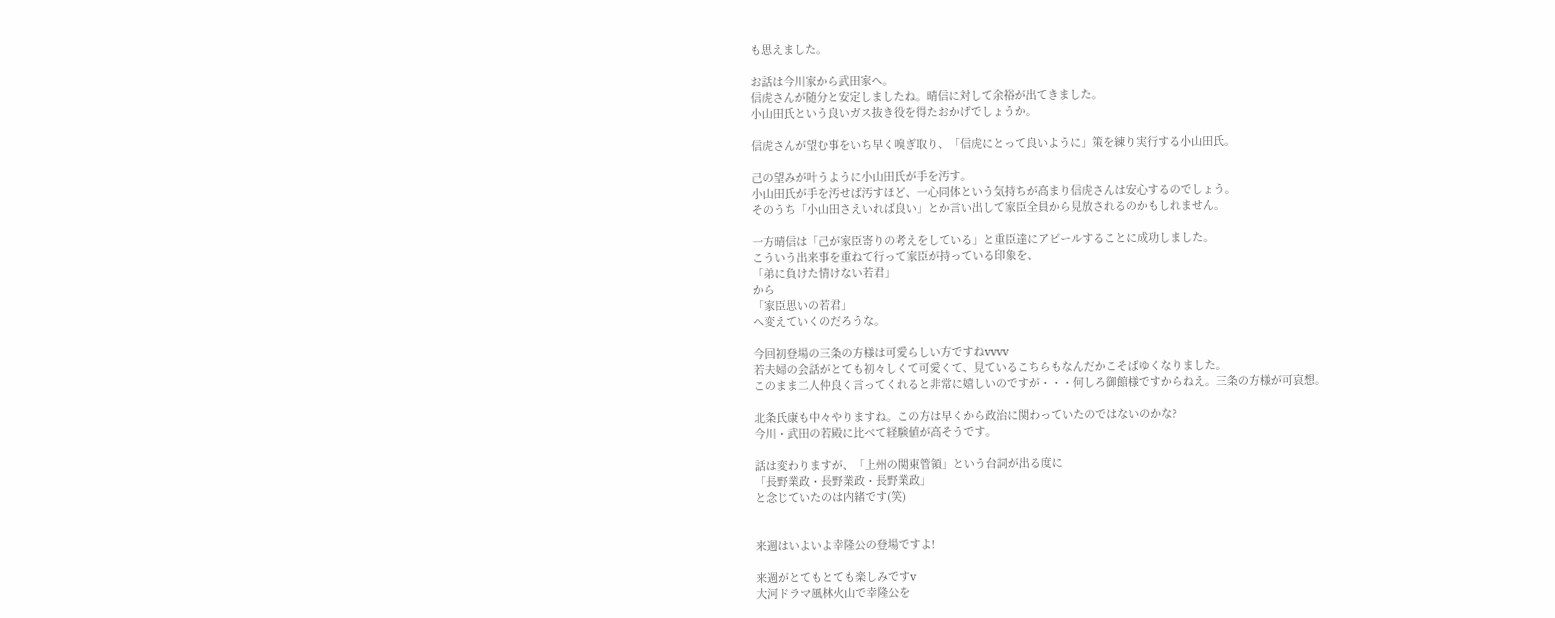も思えました。

お話は今川家から武田家へ。
信虎さんが随分と安定しましたね。晴信に対して余裕が出てきました。
小山田氏という良いガス抜き役を得たおかげでしょうか。

信虎さんが望む事をいち早く嗅ぎ取り、「信虎にとって良いように」策を練り実行する小山田氏。

己の望みが叶うように小山田氏が手を汚す。
小山田氏が手を汚せば汚すほど、一心同体という気持ちが高まり信虎さんは安心するのでしょう。
そのうち「小山田さえいれば良い」とか言い出して家臣全員から見放されるのかもしれません。

一方晴信は「己が家臣寄りの考えをしている」と重臣達にアピールすることに成功しました。
こういう出来事を重ねて行って家臣が持っている印象を、
「弟に負けた情けない若君」
から
「家臣思いの若君」
へ変えていくのだろうな。

今回初登場の三条の方様は可愛らしい方ですねvvvv
若夫婦の会話がとても初々しくて可愛くて、見ているこちらもなんだかこそばゆくなりました。
このまま二人仲良く言ってくれると非常に嬉しいのですが・・・何しろ御館様ですからねえ。三条の方様が可哀想。

北条氏康も中々やりますね。この方は早くから政治に関わっていたのではないのかな?
今川・武田の若殿に比べて経験値が高そうです。

話は変わりますが、「上州の関東管領」という台詞が出る度に
「長野業政・長野業政・長野業政」
と念じていたのは内緒です(笑)


来週はいよいよ幸隆公の登場ですよ!

来週がとてもとても楽しみですv
大河ドラマ風林火山で幸隆公を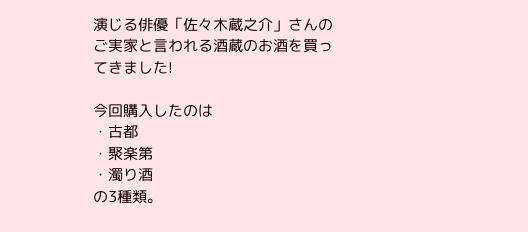演じる俳優「佐々木蔵之介」さんのご実家と言われる酒蔵のお酒を買ってきました!

今回購入したのは
・古都
・聚楽第
・濁り酒
の3種類。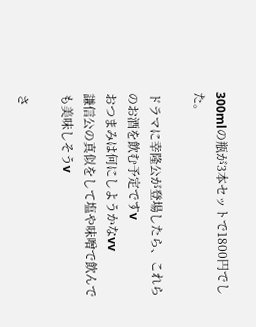300mlの瓶が3本セットで1800円でした。

ドラマに幸隆公が登場したら、これらのお酒を飲む予定ですv
おつまみは何にしようかなvv
謙信公の真似をして塩や味噌で飲んでも美味しそうv

さ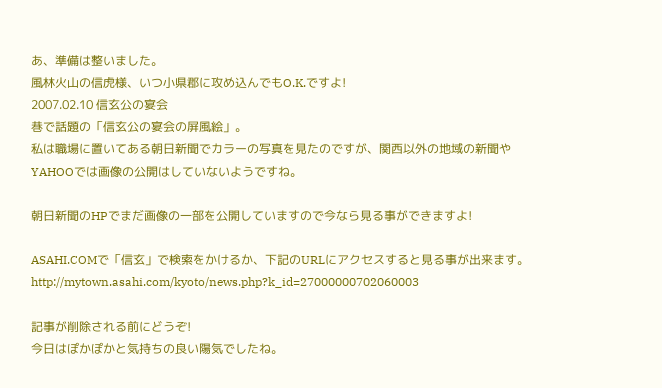あ、準備は整いました。
風林火山の信虎様、いつ小県郡に攻め込んでもO.K.ですよ!
2007.02.10 信玄公の宴会
巷で話題の「信玄公の宴会の屏風絵」。
私は職場に置いてある朝日新聞でカラーの写真を見たのですが、関西以外の地域の新聞やYAHOOでは画像の公開はしていないようですね。

朝日新聞のHPでまだ画像の一部を公開していますので今なら見る事ができますよ!

ASAHI.COMで「信玄」で検索をかけるか、下記のURLにアクセスすると見る事が出来ます。
http://mytown.asahi.com/kyoto/news.php?k_id=27000000702060003

記事が削除される前にどうぞ!
今日はぽかぽかと気持ちの良い陽気でしたね。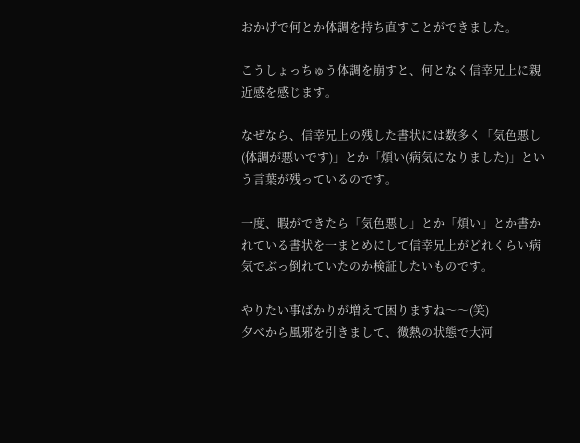おかげで何とか体調を持ち直すことができました。

こうしょっちゅう体調を崩すと、何となく信幸兄上に親近感を感じます。

なぜなら、信幸兄上の残した書状には数多く「気色悪し(体調が悪いです)」とか「煩い(病気になりました)」という言葉が残っているのです。

一度、暇ができたら「気色悪し」とか「煩い」とか書かれている書状を一まとめにして信幸兄上がどれくらい病気でぶっ倒れていたのか検証したいものです。

やりたい事ばかりが増えて困りますね〜〜(笑)
夕べから風邪を引きまして、微熱の状態で大河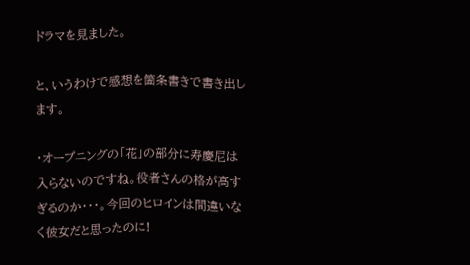ドラマを見ました。

と、いうわけで感想を箇条書きで書き出します。

・オープニングの「花」の部分に寿慶尼は入らないのですね。役者さんの格が高すぎるのか・・・。今回のヒロインは間違いなく彼女だと思ったのに!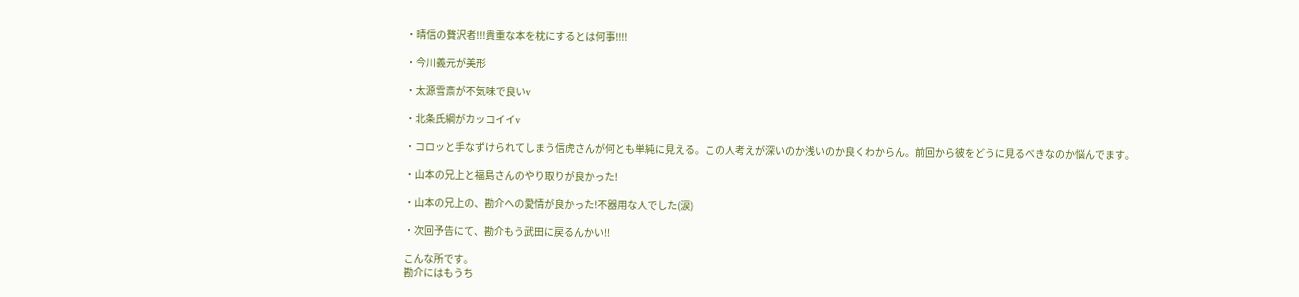・晴信の贅沢者!!!貴重な本を枕にするとは何事!!!!

・今川義元が美形

・太源雪斎が不気味で良いv

・北条氏綱がカッコイイv

・コロッと手なずけられてしまう信虎さんが何とも単純に見える。この人考えが深いのか浅いのか良くわからん。前回から彼をどうに見るべきなのか悩んでます。

・山本の兄上と福島さんのやり取りが良かった!

・山本の兄上の、勘介への愛情が良かった!不器用な人でした(涙)

・次回予告にて、勘介もう武田に戻るんかい!!

こんな所です。
勘介にはもうち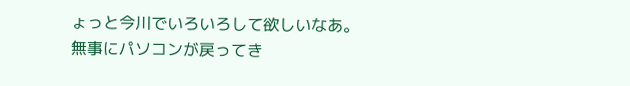ょっと今川でいろいろして欲しいなあ。
無事にパソコンが戻ってき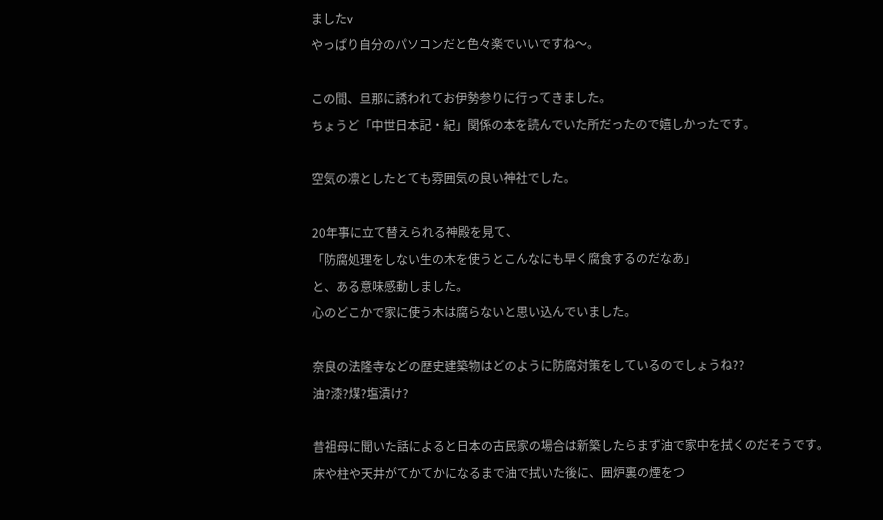ましたv
やっぱり自分のパソコンだと色々楽でいいですね〜。

この間、旦那に誘われてお伊勢参りに行ってきました。
ちょうど「中世日本記・紀」関係の本を読んでいた所だったので嬉しかったです。

空気の凛としたとても雰囲気の良い神社でした。

20年事に立て替えられる神殿を見て、
「防腐処理をしない生の木を使うとこんなにも早く腐食するのだなあ」
と、ある意味感動しました。
心のどこかで家に使う木は腐らないと思い込んでいました。

奈良の法隆寺などの歴史建築物はどのように防腐対策をしているのでしょうね??
油?漆?煤?塩漬け?

昔祖母に聞いた話によると日本の古民家の場合は新築したらまず油で家中を拭くのだそうです。
床や柱や天井がてかてかになるまで油で拭いた後に、囲炉裏の煙をつ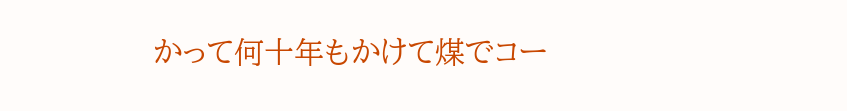かって何十年もかけて煤でコー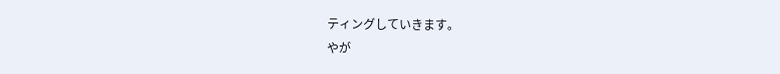ティングしていきます。
やが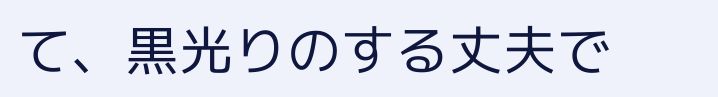て、黒光りのする丈夫で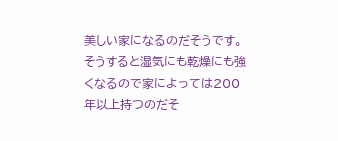美しい家になるのだそうです。
そうすると湿気にも乾燥にも強くなるので家によっては200年以上持つのだそ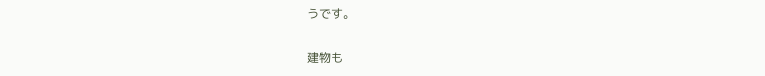うです。

建物も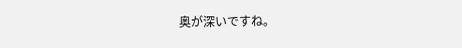奥が深いですね。